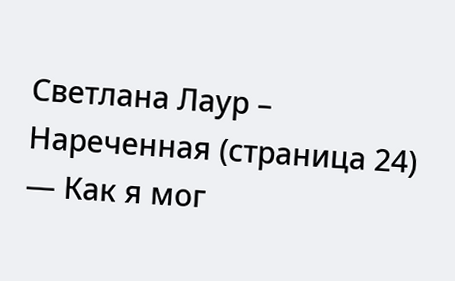Светлана Лаур – Нареченная (страница 24)
— Как я мог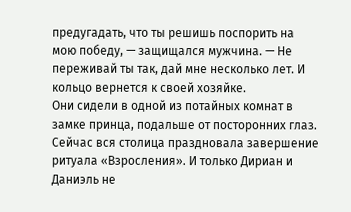предугадать, что ты решишь поспорить на мою победу, — защищался мужчина. — Не переживай ты так, дай мне несколько лет. И кольцо вернется к своей хозяйке.
Они сидели в одной из потайных комнат в замке принца, подальше от посторонних глаз. Сейчас вся столица праздновала завершение ритуала «Взросления». И только Дириан и Даниэль не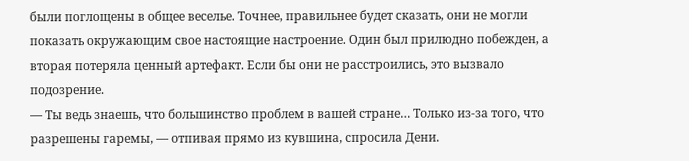были поглощены в общее веселье. Точнее, правильнее будет сказать, они не могли показать окружающим свое настоящие настроение. Один был прилюдно побежден, а вторая потеряла ценный артефакт. Если бы они не расстроились, это вызвало подозрение.
— Ты ведь знаешь, что большинство проблем в вашей стране… Только из-за того, что разрешены гаремы, — отпивая прямо из кувшина, спросила Дени.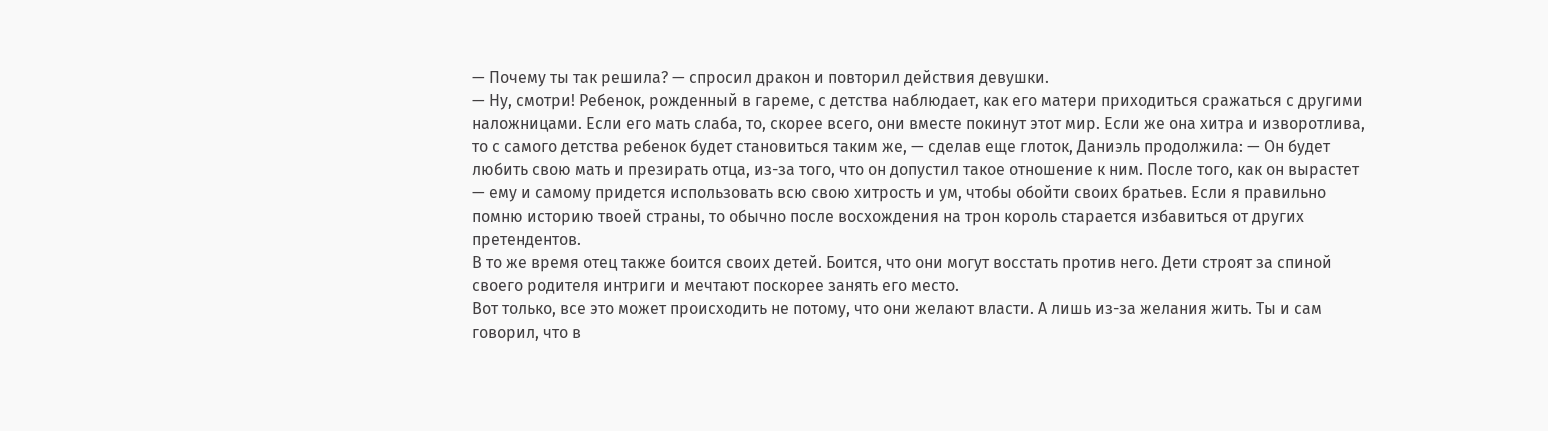— Почему ты так решила? — спросил дракон и повторил действия девушки.
— Ну, смотри! Ребенок, рожденный в гареме, с детства наблюдает, как его матери приходиться сражаться с другими наложницами. Если его мать слаба, то, скорее всего, они вместе покинут этот мир. Если же она хитра и изворотлива, то с самого детства ребенок будет становиться таким же, — сделав еще глоток, Даниэль продолжила: — Он будет любить свою мать и презирать отца, из-за того, что он допустил такое отношение к ним. После того, как он вырастет — ему и самому придется использовать всю свою хитрость и ум, чтобы обойти своих братьев. Если я правильно помню историю твоей страны, то обычно после восхождения на трон король старается избавиться от других претендентов.
В то же время отец также боится своих детей. Боится, что они могут восстать против него. Дети строят за спиной своего родителя интриги и мечтают поскорее занять его место.
Вот только, все это может происходить не потому, что они желают власти. А лишь из-за желания жить. Ты и сам говорил, что в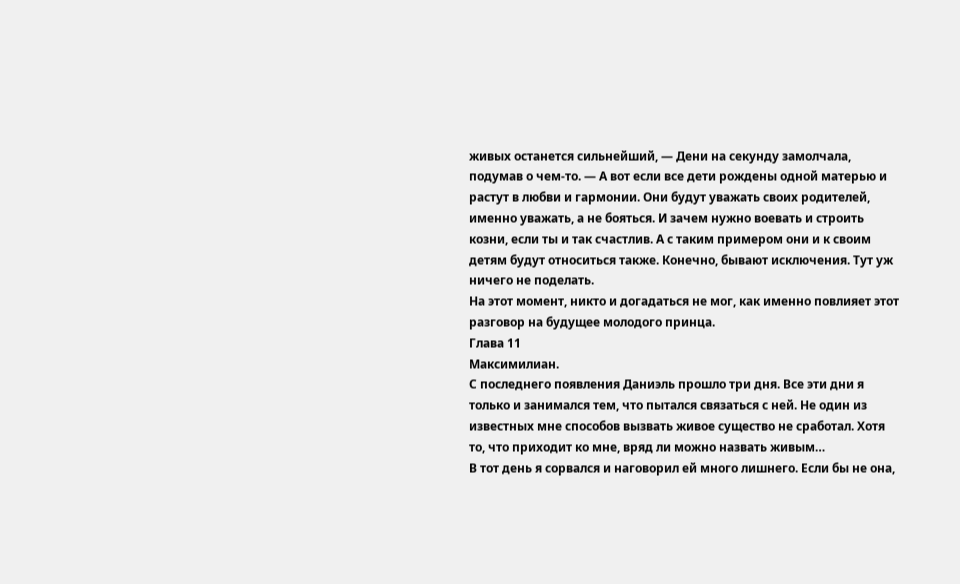живых останется сильнейший, — Дени на секунду замолчала, подумав о чем-то. — А вот если все дети рождены одной матерью и растут в любви и гармонии. Они будут уважать своих родителей, именно уважать, а не бояться. И зачем нужно воевать и строить козни, если ты и так счастлив. А с таким примером они и к своим детям будут относиться также. Конечно, бывают исключения. Тут уж ничего не поделать.
На этот момент, никто и догадаться не мог, как именно повлияет этот разговор на будущее молодого принца.
Глава 11
Максимилиан.
С последнего появления Даниэль прошло три дня. Все эти дни я только и занимался тем, что пытался связаться с ней. Не один из известных мне способов вызвать живое существо не сработал. Хотя то, что приходит ко мне, вряд ли можно назвать живым…
В тот день я сорвался и наговорил ей много лишнего. Если бы не она,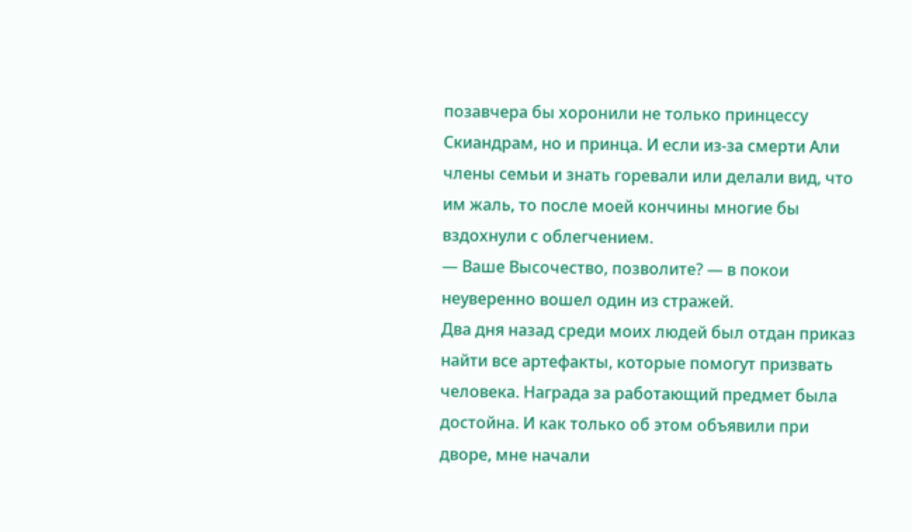позавчера бы хоронили не только принцессу Скиандрам, но и принца. И если из-за смерти Али члены семьи и знать горевали или делали вид, что им жаль, то после моей кончины многие бы вздохнули с облегчением.
— Ваше Высочество, позволите? — в покои неуверенно вошел один из стражей.
Два дня назад среди моих людей был отдан приказ найти все артефакты, которые помогут призвать человека. Награда за работающий предмет была достойна. И как только об этом объявили при дворе, мне начали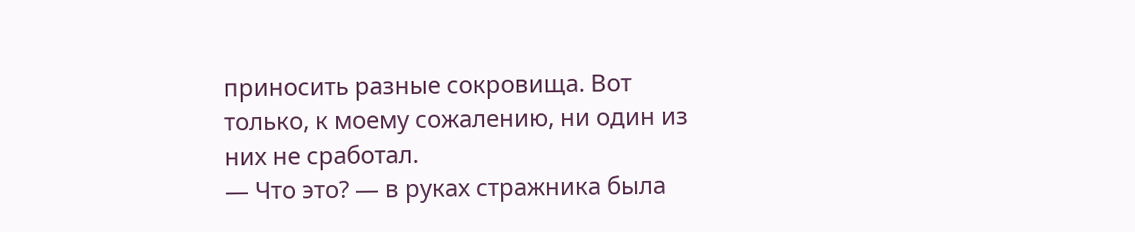приносить разные сокровища. Вот только, к моему сожалению, ни один из них не сработал.
— Что это? — в руках стражника была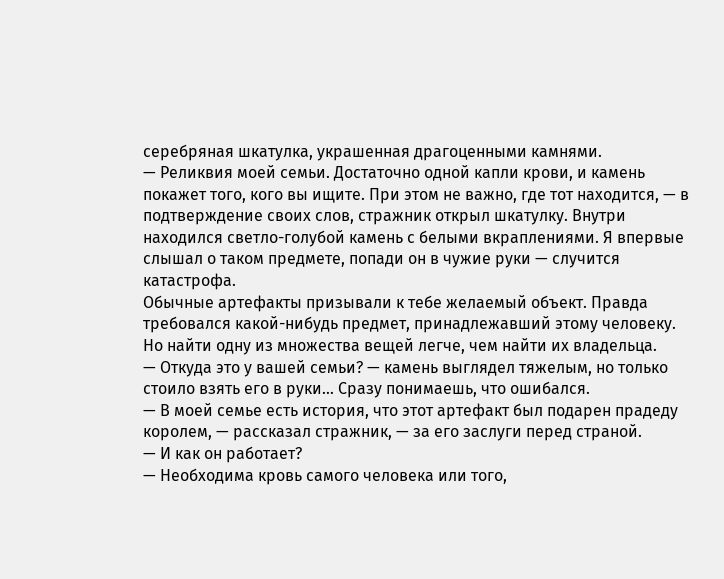серебряная шкатулка, украшенная драгоценными камнями.
— Реликвия моей семьи. Достаточно одной капли крови, и камень покажет того, кого вы ищите. При этом не важно, где тот находится, — в подтверждение своих слов, стражник открыл шкатулку. Внутри находился светло-голубой камень с белыми вкраплениями. Я впервые слышал о таком предмете, попади он в чужие руки — случится катастрофа.
Обычные артефакты призывали к тебе желаемый объект. Правда требовался какой-нибудь предмет, принадлежавший этому человеку. Но найти одну из множества вещей легче, чем найти их владельца.
— Откуда это у вашей семьи? — камень выглядел тяжелым, но только стоило взять его в руки… Сразу понимаешь, что ошибался.
— В моей семье есть история, что этот артефакт был подарен прадеду королем, — рассказал стражник, — за его заслуги перед страной.
— И как он работает?
— Необходима кровь самого человека или того,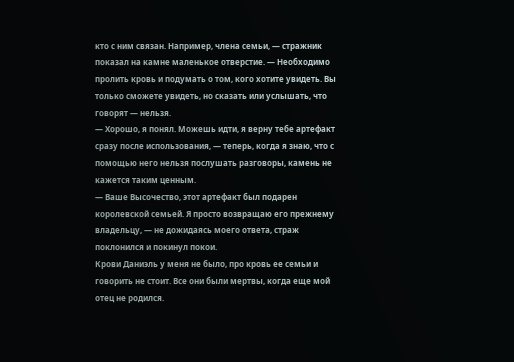кто с ним связан. Например, члена семьи, — стражник показал на камне маленькое отверстие. — Необходимо пролить кровь и подумать о том, кого хотите увидеть. Вы только сможете увидеть, но сказать или услышать, что говорят — нельзя.
— Хорошо, я понял. Можешь идти, я верну тебе артефакт сразу после использования, — теперь, когда я знаю, что с помощью него нельзя послушать разговоры, камень не кажется таким ценным.
— Ваше Высочество, этот артефакт был подарен королевской семьей. Я просто возвращаю его прежнему владельцу, — не дожидаясь моего ответа, страж поклонился и покинул покои.
Крови Даниэль у меня не было, про кровь ее семьи и говорить не стоит. Все они были мертвы, когда еще мой отец не родился.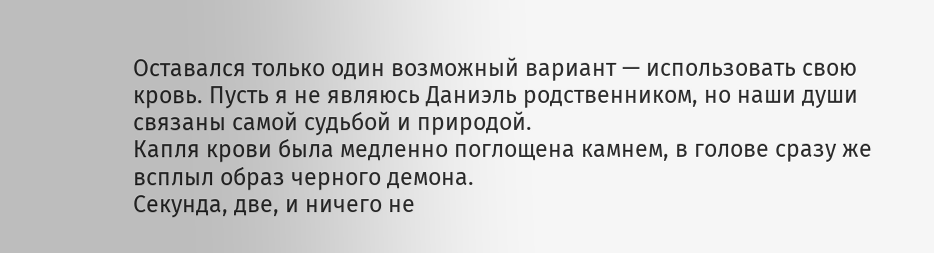Оставался только один возможный вариант — использовать свою кровь. Пусть я не являюсь Даниэль родственником, но наши души связаны самой судьбой и природой.
Капля крови была медленно поглощена камнем, в голове сразу же всплыл образ черного демона.
Секунда, две, и ничего не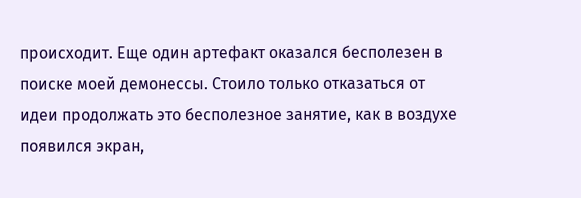происходит. Еще один артефакт оказался бесполезен в поиске моей демонессы. Стоило только отказаться от идеи продолжать это бесполезное занятие, как в воздухе появился экран,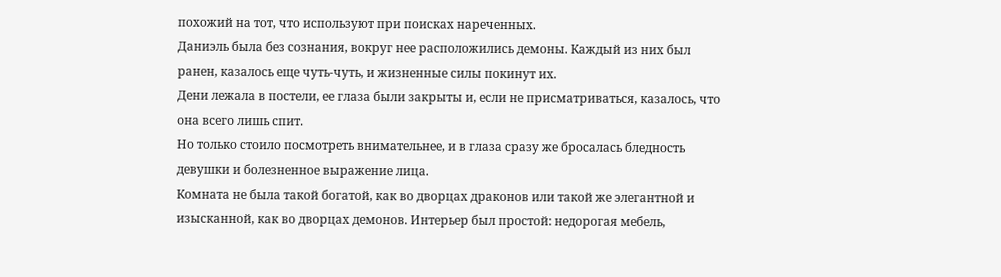похожий на тот, что используют при поисках нареченных.
Даниэль была без сознания, вокруг нее расположились демоны. Каждый из них был ранен, казалось еще чуть-чуть, и жизненные силы покинут их.
Дени лежала в постели, ее глаза были закрыты и, если не присматриваться, казалось, что она всего лишь спит.
Но только стоило посмотреть внимательнее, и в глаза сразу же бросалась бледность девушки и болезненное выражение лица.
Комната не была такой богатой, как во дворцах драконов или такой же элегантной и изысканной, как во дворцах демонов. Интерьер был простой: недорогая мебель,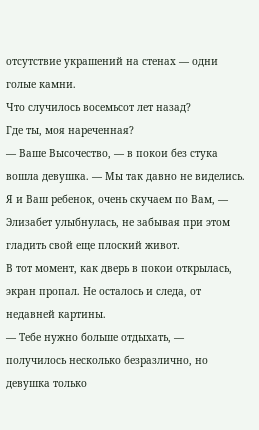отсутствие украшений на стенах — одни голые камни.
Что случилось восемьсот лет назад?
Где ты, моя нареченная?
— Ваше Высочество, — в покои без стука вошла девушка. — Мы так давно не виделись. Я и Ваш ребенок, очень скучаем по Вам, — Элизабет улыбнулась, не забывая при этом гладить свой еще плоский живот.
В тот момент, как дверь в покои открылась, экран пропал. Не осталось и следа, от недавней картины.
— Тебе нужно больше отдыхать, — получилось несколько безразлично, но девушка только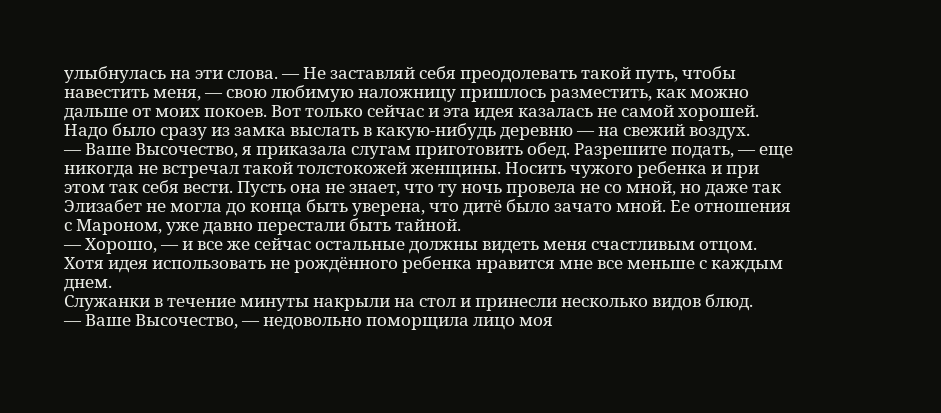улыбнулась на эти слова. — Не заставляй себя преодолевать такой путь, чтобы навестить меня, — свою любимую наложницу пришлось разместить, как можно дальше от моих покоев. Вот только сейчас и эта идея казалась не самой хорошей. Надо было сразу из замка выслать в какую-нибудь деревню — на свежий воздух.
— Ваше Высочество, я приказала слугам приготовить обед. Разрешите подать, — еще никогда не встречал такой толстокожей женщины. Носить чужого ребенка и при этом так себя вести. Пусть она не знает, что ту ночь провела не со мной, но даже так Элизабет не могла до конца быть уверена, что дитё было зачато мной. Ее отношения с Мароном, уже давно перестали быть тайной.
— Хорошо, — и все же сейчас остальные должны видеть меня счастливым отцом. Хотя идея использовать не рождённого ребенка нравится мне все меньше с каждым днем.
Служанки в течение минуты накрыли на стол и принесли несколько видов блюд.
— Ваше Высочество, — недовольно поморщила лицо моя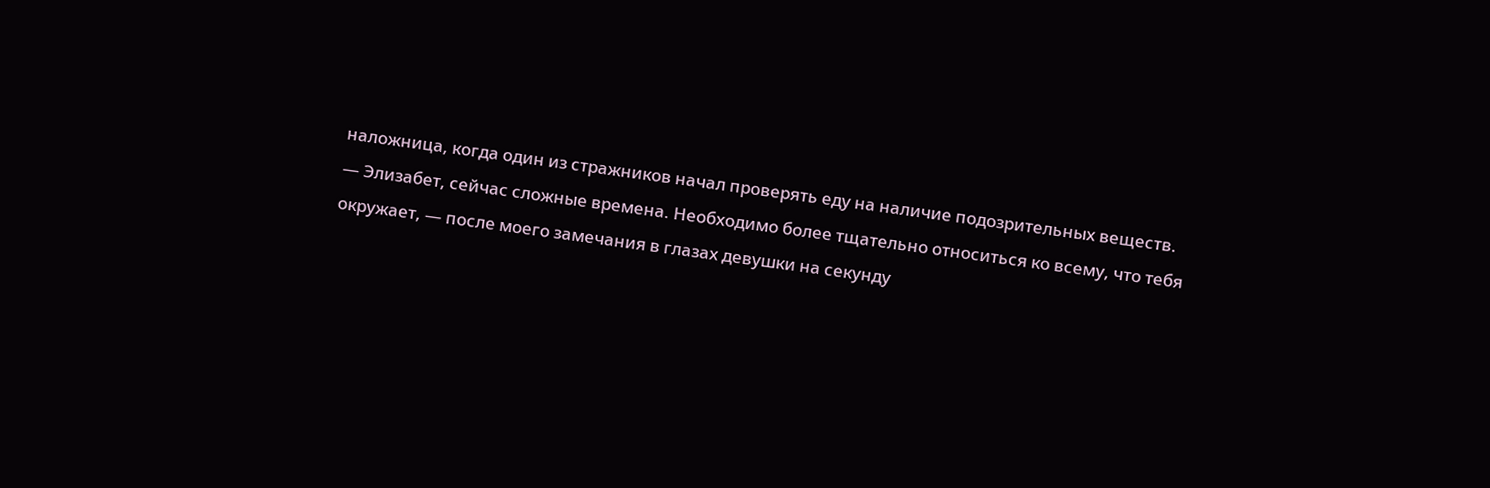наложница, когда один из стражников начал проверять еду на наличие подозрительных веществ.
— Элизабет, сейчас сложные времена. Необходимо более тщательно относиться ко всему, что тебя окружает, — после моего замечания в глазах девушки на секунду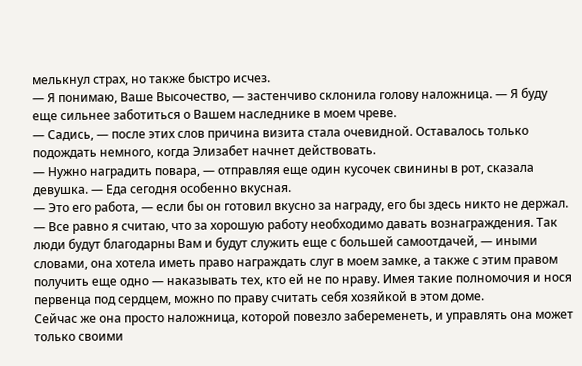мелькнул страх, но также быстро исчез.
— Я понимаю, Ваше Высочество, — застенчиво склонила голову наложница. — Я буду еще сильнее заботиться о Вашем наследнике в моем чреве.
— Садись, — после этих слов причина визита стала очевидной. Оставалось только подождать немного, когда Элизабет начнет действовать.
— Нужно наградить повара, — отправляя еще один кусочек свинины в рот, сказала девушка. — Еда сегодня особенно вкусная.
— Это его работа, — если бы он готовил вкусно за награду, его бы здесь никто не держал.
— Все равно я считаю, что за хорошую работу необходимо давать вознаграждения. Так люди будут благодарны Вам и будут служить еще с большей самоотдачей, — иными словами, она хотела иметь право награждать слуг в моем замке, а также с этим правом получить еще одно — наказывать тех, кто ей не по нраву. Имея такие полномочия и нося первенца под сердцем, можно по праву считать себя хозяйкой в этом доме.
Сейчас же она просто наложница, которой повезло забеременеть, и управлять она может только своими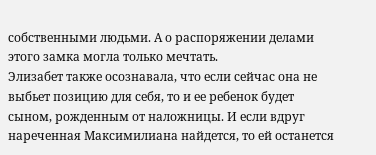собственными людьми. А о распоряжении делами этого замка могла только мечтать.
Элизабет также осознавала, что если сейчас она не выбьет позицию для себя, то и ее ребенок будет сыном, рожденным от наложницы. И если вдруг нареченная Максимилиана найдется, то ей останется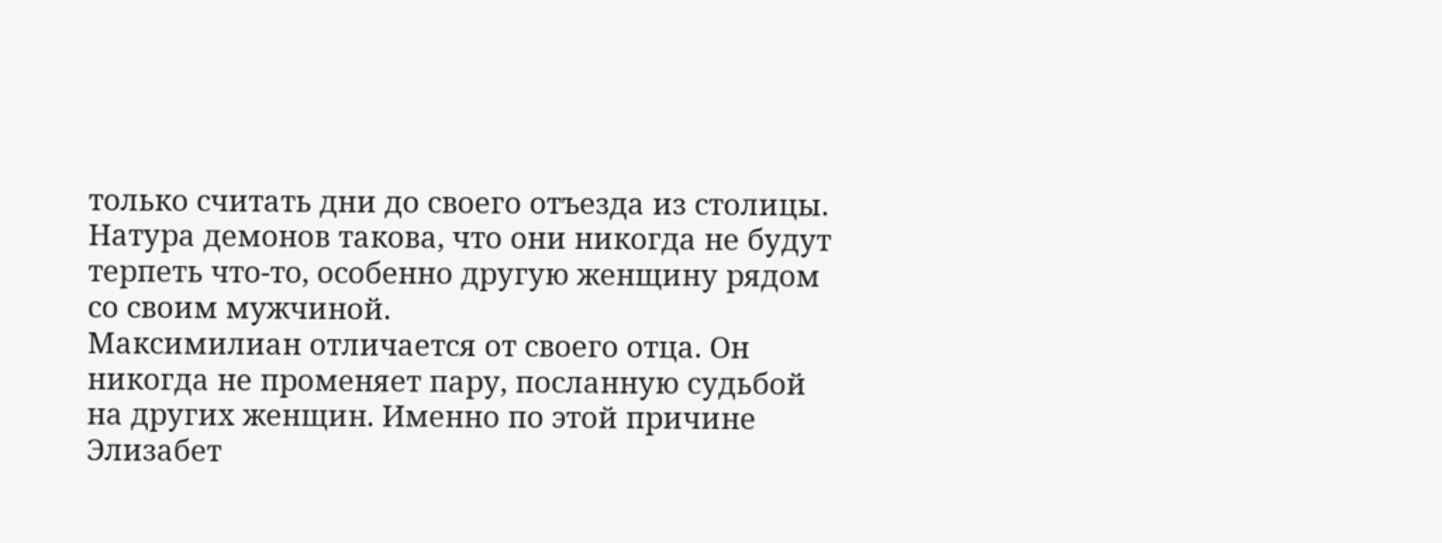только считать дни до своего отъезда из столицы. Натура демонов такова, что они никогда не будут терпеть что-то, особенно другую женщину рядом со своим мужчиной.
Максимилиан отличается от своего отца. Он никогда не променяет пару, посланную судьбой на других женщин. Именно по этой причине Элизабет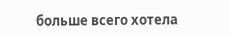больше всего хотела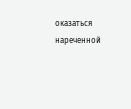оказаться нареченной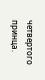четвертого принца.